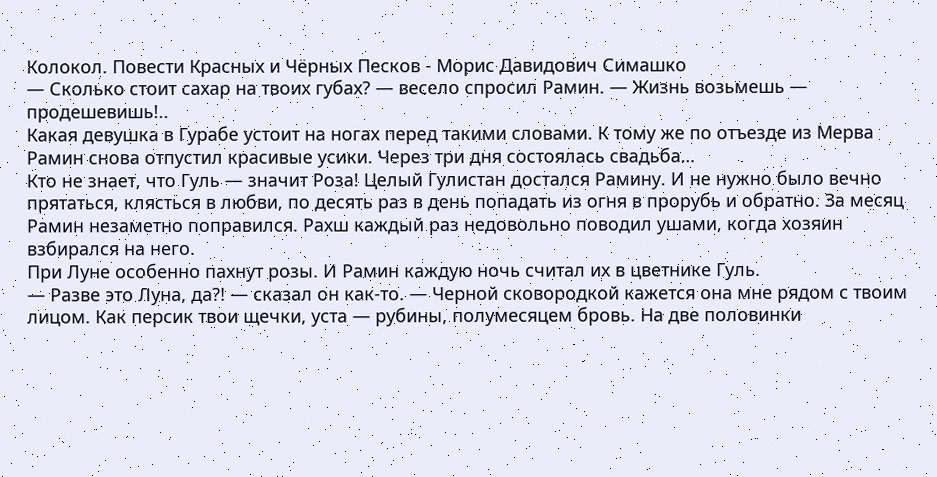Колокол. Повести Красных и Чёрных Песков - Морис Давидович Симашко
— Сколько стоит сахар на твоих губах? — весело спросил Рамин. — Жизнь возьмешь — продешевишь!..
Какая девушка в Гурабе устоит на ногах перед такими словами. К тому же по отъезде из Мерва Рамин снова отпустил красивые усики. Через три дня состоялась свадьба…
Кто не знает, что Гуль — значит Роза! Целый Гулистан достался Рамину. И не нужно было вечно прятаться, клясться в любви, по десять раз в день попадать из огня в прорубь и обратно. За месяц Рамин незаметно поправился. Рахш каждый раз недовольно поводил ушами, когда хозяин взбирался на него.
При Луне особенно пахнут розы. И Рамин каждую ночь считал их в цветнике Гуль.
— Разве это Луна, да?! — сказал он как-то. — Черной сковородкой кажется она мне рядом с твоим лицом. Как персик твои щечки, уста — рубины, полумесяцем бровь. На две половинки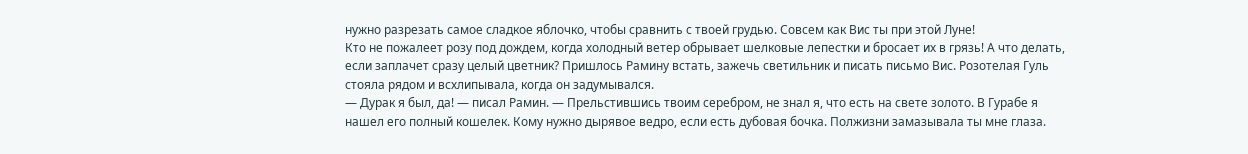нужно разрезать самое сладкое яблочко, чтобы сравнить с твоей грудью. Совсем как Вис ты при этой Луне!
Кто не пожалеет розу под дождем, когда холодный ветер обрывает шелковые лепестки и бросает их в грязь! А что делать, если заплачет сразу целый цветник? Пришлось Рамину встать, зажечь светильник и писать письмо Вис. Розотелая Гуль стояла рядом и всхлипывала, когда он задумывался.
— Дурак я был, да! — писал Рамин. — Прельстившись твоим серебром, не знал я, что есть на свете золото. В Гурабе я нашел его полный кошелек. Кому нужно дырявое ведро, если есть дубовая бочка. Полжизни замазывала ты мне глаза.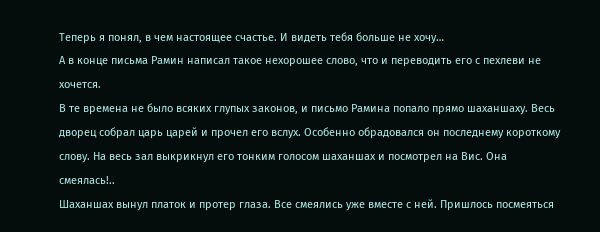Теперь я понял, в чем настоящее счастье. И видеть тебя больше не хочу…
А в конце письма Рамин написал такое нехорошее слово, что и переводить его с пехлеви не хочется.
В те времена не было всяких глупых законов, и письмо Рамина попало прямо шаханшаху. Весь дворец собрал царь царей и прочел его вслух. Особенно обрадовался он последнему короткому слову. На весь зал выкрикнул его тонким голосом шаханшах и посмотрел на Вис. Она смеялась!..
Шаханшах вынул платок и протер глаза. Все смеялись уже вместе с ней. Пришлось посмеяться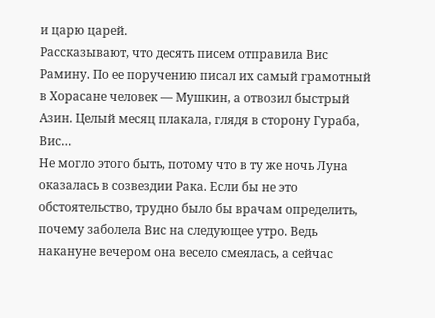и царю царей.
Рассказывают, что десять писем отправила Вис Рамину. По ее поручению писал их самый грамотный в Хорасане человек — Мушкин, а отвозил быстрый Азин. Целый месяц плакала, глядя в сторону Гураба, Вис…
Не могло этого быть, потому что в ту же ночь Луна оказалась в созвездии Рака. Если бы не это обстоятельство, трудно было бы врачам определить, почему заболела Вис на следующее утро. Ведь накануне вечером она весело смеялась, а сейчас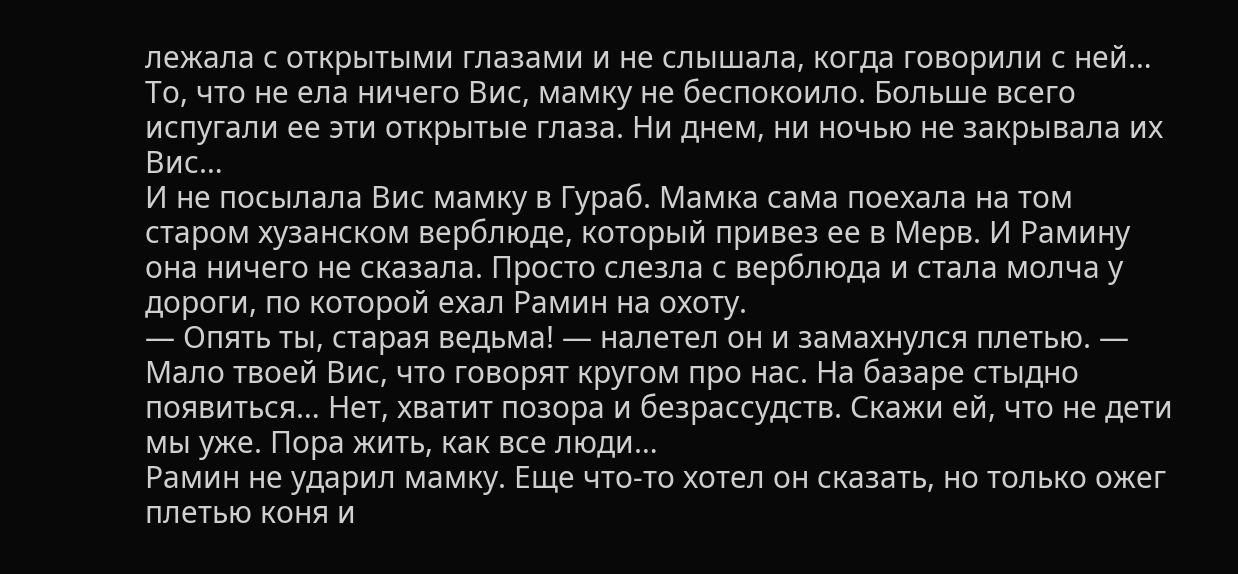лежала с открытыми глазами и не слышала, когда говорили с ней…
То, что не ела ничего Вис, мамку не беспокоило. Больше всего испугали ее эти открытые глаза. Ни днем, ни ночью не закрывала их Вис…
И не посылала Вис мамку в Гураб. Мамка сама поехала на том старом хузанском верблюде, который привез ее в Мерв. И Рамину она ничего не сказала. Просто слезла с верблюда и стала молча у дороги, по которой ехал Рамин на охоту.
— Опять ты, старая ведьма! — налетел он и замахнулся плетью. — Мало твоей Вис, что говорят кругом про нас. На базаре стыдно появиться… Нет, хватит позора и безрассудств. Скажи ей, что не дети мы уже. Пора жить, как все люди…
Рамин не ударил мамку. Еще что-то хотел он сказать, но только ожег плетью коня и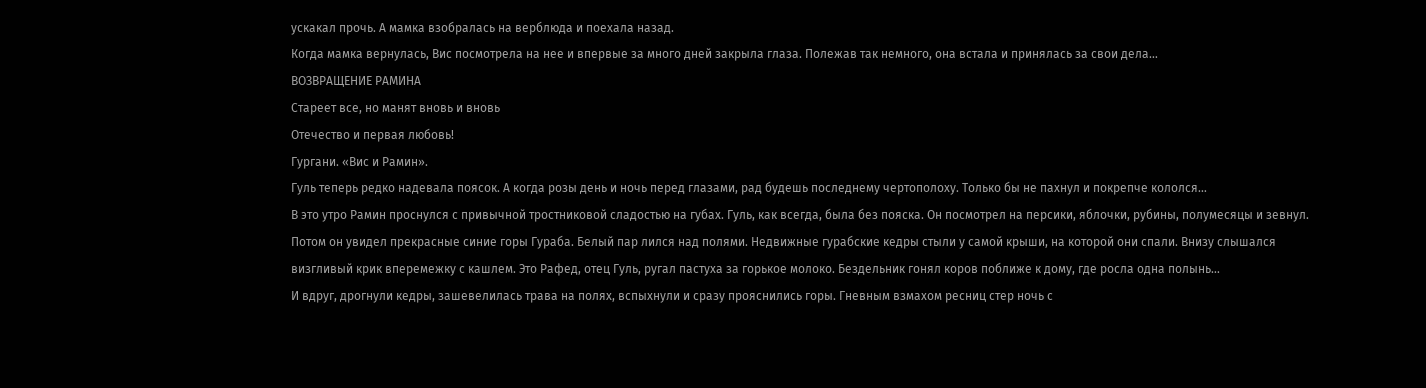ускакал прочь. А мамка взобралась на верблюда и поехала назад.
Когда мамка вернулась, Вис посмотрела на нее и впервые за много дней закрыла глаза. Полежав так немного, она встала и принялась за свои дела…
ВОЗВРАЩЕНИЕ РАМИНА
Стареет все, но манят вновь и вновь
Отечество и первая любовь!
Гургани. «Вис и Рамин».
Гуль теперь редко надевала поясок. А когда розы день и ночь перед глазами, рад будешь последнему чертополоху. Только бы не пахнул и покрепче кололся…
В это утро Рамин проснулся с привычной тростниковой сладостью на губах. Гуль, как всегда, была без пояска. Он посмотрел на персики, яблочки, рубины, полумесяцы и зевнул. Потом он увидел прекрасные синие горы Гураба. Белый пар лился над полями. Недвижные гурабские кедры стыли у самой крыши, на которой они спали. Внизу слышался визгливый крик вперемежку с кашлем. Это Рафед, отец Гуль, ругал пастуха за горькое молоко. Бездельник гонял коров поближе к дому, где росла одна полынь…
И вдруг, дрогнули кедры, зашевелилась трава на полях, вспыхнули и сразу прояснились горы. Гневным взмахом ресниц стер ночь с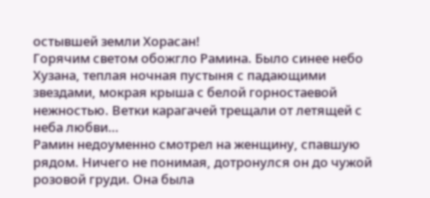остывшей земли Хорасан!
Горячим светом обожгло Рамина. Было синее небо Хузана, теплая ночная пустыня с падающими звездами, мокрая крыша с белой горностаевой нежностью. Ветки карагачей трещали от летящей с неба любви…
Рамин недоуменно смотрел на женщину, спавшую рядом. Ничего не понимая, дотронулся он до чужой розовой груди. Она была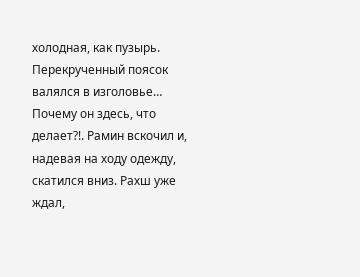холодная, как пузырь. Перекрученный поясок валялся в изголовье…
Почему он здесь, что делает?!. Рамин вскочил и, надевая на ходу одежду, скатился вниз. Рахш уже ждал,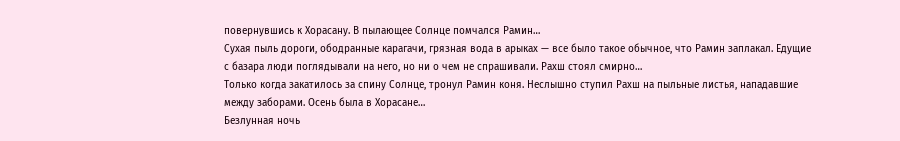повернувшись к Хорасану. В пылающее Солнце помчался Рамин…
Сухая пыль дороги, ободранные карагачи, грязная вода в арыках — все было такое обычное, что Рамин заплакал. Едущие с базара люди поглядывали на него, но ни о чем не спрашивали. Рахш стоял смирно…
Только когда закатилось за спину Солнце, тронул Рамин коня. Неслышно ступил Рахш на пыльные листья, нападавшие между заборами. Осень была в Хорасане…
Безлунная ночь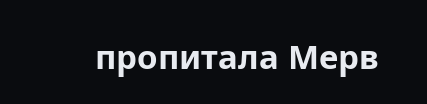пропитала Мерв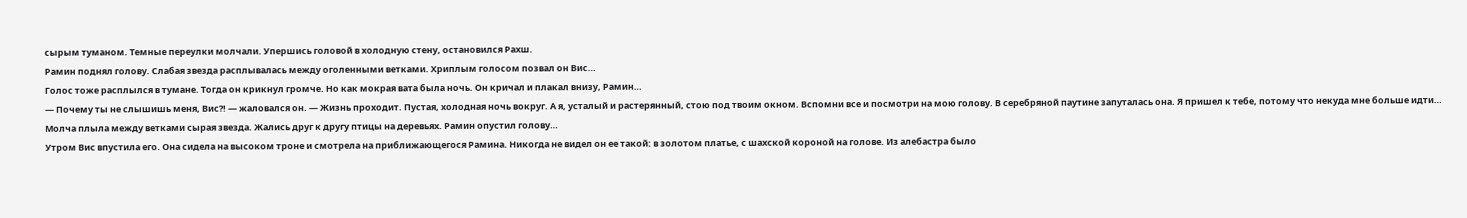сырым туманом. Темные переулки молчали. Упершись головой в холодную стену, остановился Рахш.
Рамин поднял голову. Слабая звезда расплывалась между оголенными ветками. Хриплым голосом позвал он Вис…
Голос тоже расплылся в тумане. Тогда он крикнул громче. Но как мокрая вата была ночь. Он кричал и плакал внизу, Рамин…
— Почему ты не слышишь меня, Вис?! — жаловался он. — Жизнь проходит. Пустая, холодная ночь вокруг. А я, усталый и растерянный, стою под твоим окном. Вспомни все и посмотри на мою голову. В серебряной паутине запуталась она. Я пришел к тебе, потому что некуда мне больше идти…
Молча плыла между ветками сырая звезда. Жались друг к другу птицы на деревьях. Рамин опустил голову…
Утром Вис впустила его. Она сидела на высоком троне и смотрела на приближающегося Рамина. Никогда не видел он ее такой: в золотом платье, с шахской короной на голове. Из алебастра было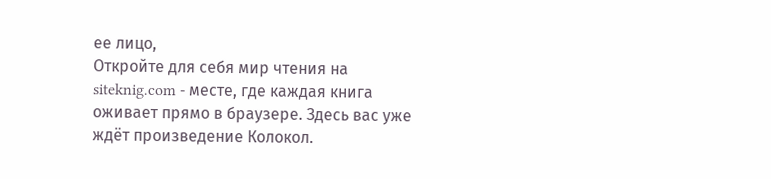ее лицо,
Откройте для себя мир чтения на siteknig.com - месте, где каждая книга оживает прямо в браузере. Здесь вас уже ждёт произведение Колокол.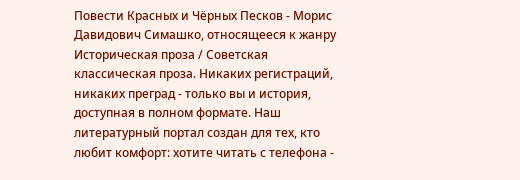Повести Красных и Чёрных Песков - Морис Давидович Симашко, относящееся к жанру Историческая проза / Советская классическая проза. Никаких регистраций, никаких преград - только вы и история, доступная в полном формате. Наш литературный портал создан для тех, кто любит комфорт: хотите читать с телефона -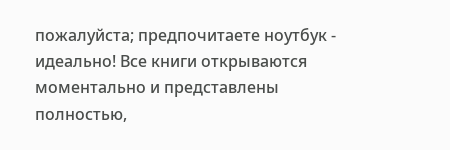пожалуйста; предпочитаете ноутбук - идеально! Все книги открываются моментально и представлены полностью,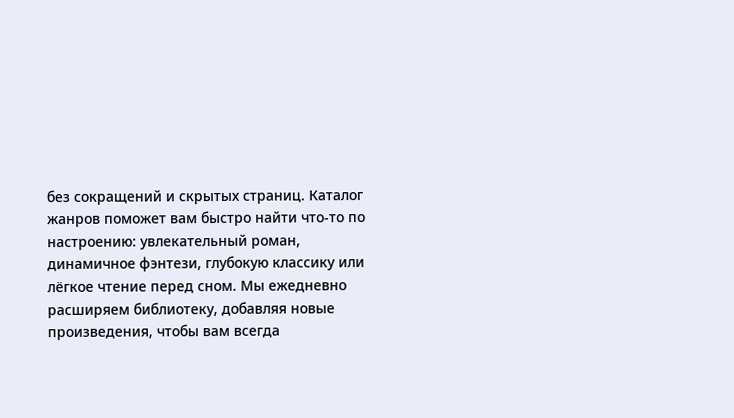без сокращений и скрытых страниц. Каталог жанров поможет вам быстро найти что-то по настроению: увлекательный роман, динамичное фэнтези, глубокую классику или лёгкое чтение перед сном. Мы ежедневно расширяем библиотеку, добавляя новые произведения, чтобы вам всегда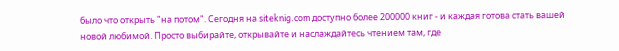было что открыть "на потом". Сегодня на siteknig.com доступно более 200000 книг - и каждая готова стать вашей новой любимой. Просто выбирайте, открывайте и наслаждайтесь чтением там, где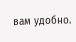вам удобно.